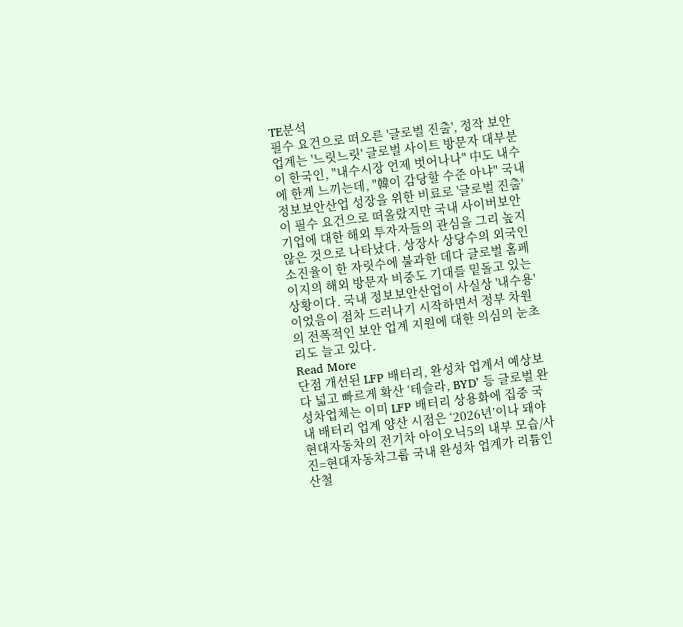TE분석
필수 요건으로 떠오른 '글로벌 진출', 정작 보안 업계는 '느릿느릿' 글로벌 사이트 방문자 대부분이 한국인, "내수시장 언제 벗어나나" 中도 내수에 한계 느끼는데, "韓이 감당할 수준 아냐" 국내 정보보안산업 성장을 위한 비료로 '글로벌 진출'이 필수 요건으로 떠올랐지만 국내 사이버보안 기업에 대한 해외 투자자들의 관심을 그리 높지 않은 것으로 나타났다. 상장사 상당수의 외국인 소진율이 한 자릿수에 불과한 데다 글로벌 홈페이지의 해외 방문자 비중도 기대를 밑돌고 있는 상황이다. 국내 정보보안산업이 사실상 '내수용'이었음이 점차 드러나기 시작하면서 정부 차원의 전폭적인 보안 업계 지원에 대한 의심의 눈초리도 늘고 있다.
Read More
단점 개선된 LFP 배터리, 완성차 업계서 예상보다 넓고 빠르게 확산 ‘테슬라, BYD’ 등 글로벌 완성차업체는 이미 LFP 배터리 상용화에 집중 국내 배터리 업계 양산 시점은 ‘2026년’이나 돼야 현대자동차의 전기차 아이오닉5의 내부 모습/사진=현대자동차그룹 국내 완성차 업계가 리튬인산철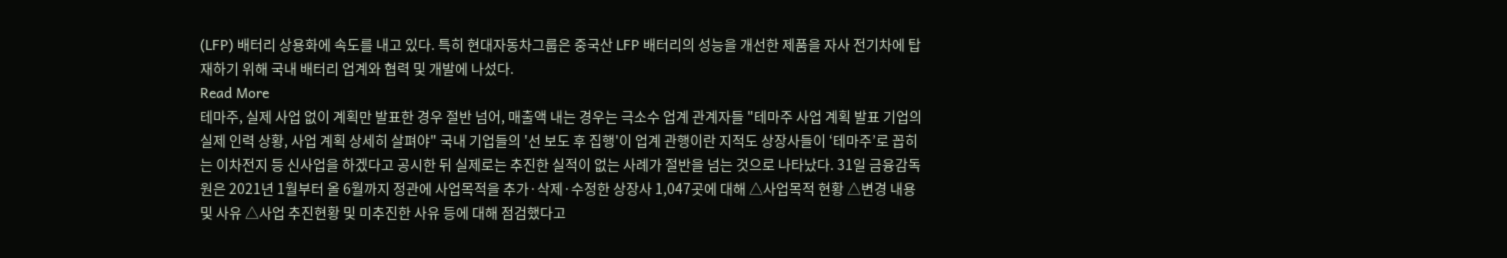(LFP) 배터리 상용화에 속도를 내고 있다. 특히 현대자동차그룹은 중국산 LFP 배터리의 성능을 개선한 제품을 자사 전기차에 탑재하기 위해 국내 배터리 업계와 협력 및 개발에 나섰다.
Read More
테마주, 실제 사업 없이 계획만 발표한 경우 절반 넘어, 매출액 내는 경우는 극소수 업계 관계자들 "테마주 사업 계획 발표 기업의 실제 인력 상황, 사업 계획 상세히 살펴야" 국내 기업들의 '선 보도 후 집행'이 업계 관행이란 지적도 상장사들이 ‘테마주’로 꼽히는 이차전지 등 신사업을 하겠다고 공시한 뒤 실제로는 추진한 실적이 없는 사례가 절반을 넘는 것으로 나타났다. 31일 금융감독원은 2021년 1월부터 올 6월까지 정관에 사업목적을 추가·삭제·수정한 상장사 1,047곳에 대해 △사업목적 현황 △변경 내용 및 사유 △사업 추진현황 및 미추진한 사유 등에 대해 점검했다고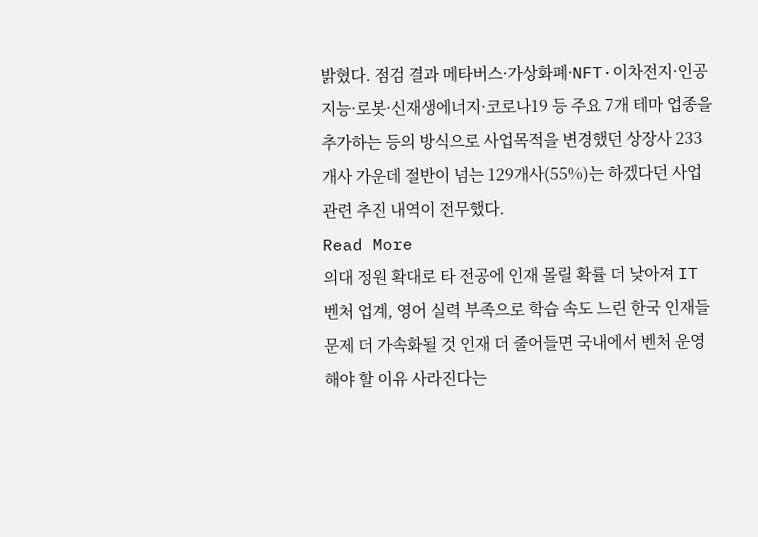밝혔다. 점검 결과 메타버스·가상화폐·NFT·이차전지·인공지능·로봇·신재생에너지·코로나19 등 주요 7개 테마 업종을 추가하는 등의 방식으로 사업목적을 변경했던 상장사 233개사 가운데 절반이 넘는 129개사(55%)는 하겠다던 사업 관련 추진 내역이 전무했다.
Read More
의대 정원 확대로 타 전공에 인재 몰릴 확률 더 낮아져 IT 벤처 업계, 영어 실력 부족으로 학습 속도 느린 한국 인재들 문제 더 가속화될 것 인재 더 줄어들면 국내에서 벤처 운영해야 할 이유 사라진다는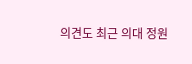의견도 최근 의대 정원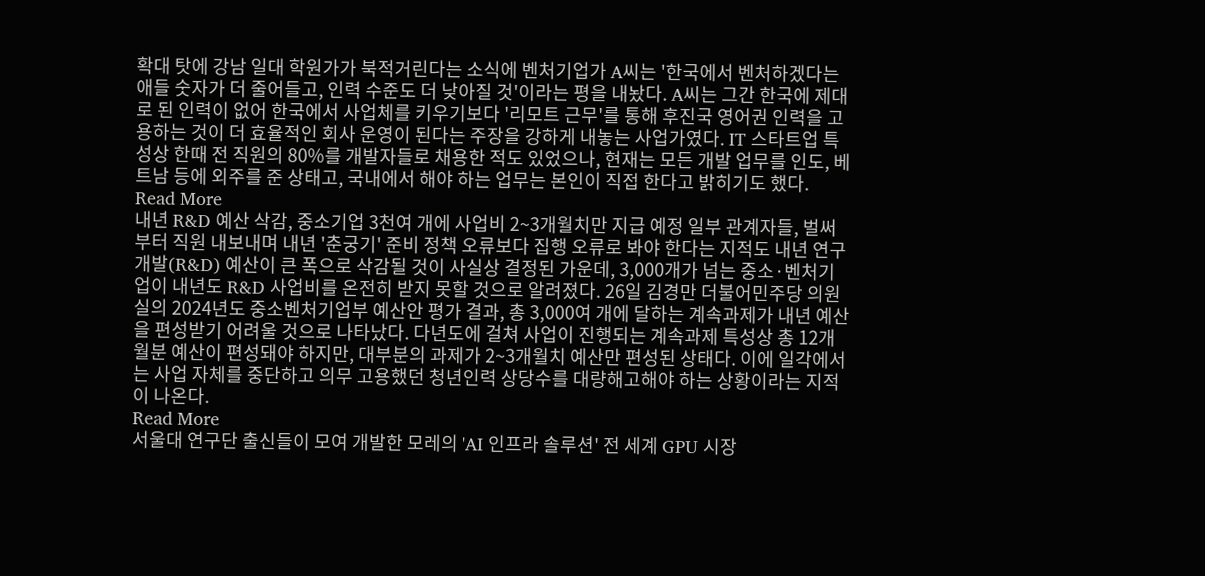확대 탓에 강남 일대 학원가가 북적거린다는 소식에 벤처기업가 A씨는 '한국에서 벤처하겠다는 애들 숫자가 더 줄어들고, 인력 수준도 더 낮아질 것'이라는 평을 내놨다. A씨는 그간 한국에 제대로 된 인력이 없어 한국에서 사업체를 키우기보다 '리모트 근무'를 통해 후진국 영어권 인력을 고용하는 것이 더 효율적인 회사 운영이 된다는 주장을 강하게 내놓는 사업가였다. IT 스타트업 특성상 한때 전 직원의 80%를 개발자들로 채용한 적도 있었으나, 현재는 모든 개발 업무를 인도, 베트남 등에 외주를 준 상태고, 국내에서 해야 하는 업무는 본인이 직접 한다고 밝히기도 했다.
Read More
내년 R&D 예산 삭감, 중소기업 3천여 개에 사업비 2~3개월치만 지급 예정 일부 관계자들, 벌써부터 직원 내보내며 내년 '춘궁기' 준비 정책 오류보다 집행 오류로 봐야 한다는 지적도 내년 연구개발(R&D) 예산이 큰 폭으로 삭감될 것이 사실상 결정된 가운데, 3,000개가 넘는 중소·벤처기업이 내년도 R&D 사업비를 온전히 받지 못할 것으로 알려졌다. 26일 김경만 더불어민주당 의원실의 2024년도 중소벤처기업부 예산안 평가 결과, 총 3,000여 개에 달하는 계속과제가 내년 예산을 편성받기 어려울 것으로 나타났다. 다년도에 걸쳐 사업이 진행되는 계속과제 특성상 총 12개월분 예산이 편성돼야 하지만, 대부분의 과제가 2~3개월치 예산만 편성된 상태다. 이에 일각에서는 사업 자체를 중단하고 의무 고용했던 청년인력 상당수를 대량해고해야 하는 상황이라는 지적이 나온다.
Read More
서울대 연구단 출신들이 모여 개발한 모레의 'AI 인프라 솔루션' 전 세계 GPU 시장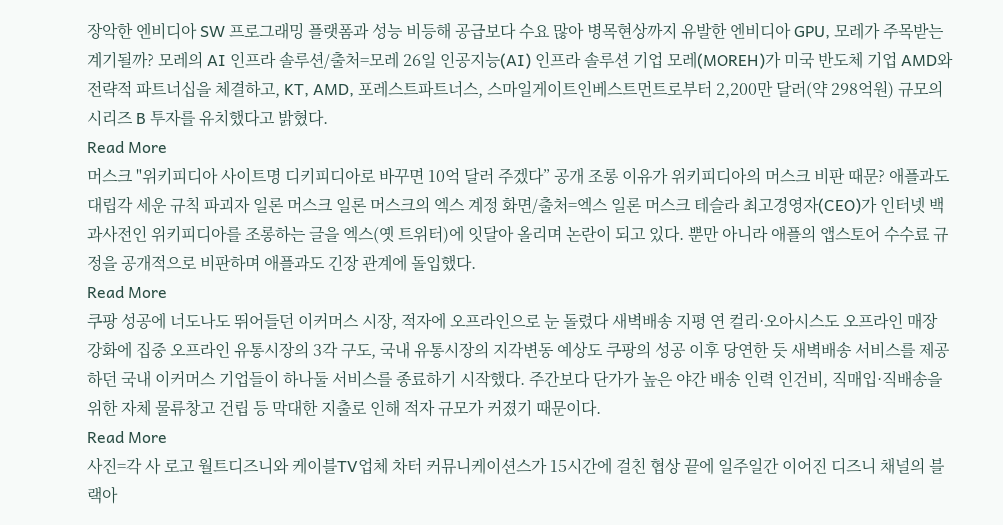장악한 엔비디아 SW 프로그래밍 플랫폼과 성능 비등해 공급보다 수요 많아 병목현상까지 유발한 엔비디아 GPU, 모레가 주목받는 계기될까? 모레의 AI 인프라 솔루션/출처=모레 26일 인공지능(AI) 인프라 솔루션 기업 모레(MOREH)가 미국 반도체 기업 AMD와 전략적 파트너십을 체결하고, KT, AMD, 포레스트파트너스, 스마일게이트인베스트먼트로부터 2,200만 달러(약 298억원) 규모의 시리즈 B 투자를 유치했다고 밝혔다.
Read More
머스크 "위키피디아 사이트명 디키피디아로 바꾸면 10억 달러 주겠다” 공개 조롱 이유가 위키피디아의 머스크 비판 때문? 애플과도 대립각 세운 규칙 파괴자 일론 머스크 일론 머스크의 엑스 계정 화면/출처=엑스 일론 머스크 테슬라 최고경영자(CEO)가 인터넷 백과사전인 위키피디아를 조롱하는 글을 엑스(옛 트위터)에 잇달아 올리며 논란이 되고 있다. 뿐만 아니라 애플의 앱스토어 수수료 규정을 공개적으로 비판하며 애플과도 긴장 관계에 돌입했다.
Read More
쿠팡 성공에 너도나도 뛰어들던 이커머스 시장, 적자에 오프라인으로 눈 돌렸다 새벽배송 지평 연 컬리·오아시스도 오프라인 매장 강화에 집중 오프라인 유통시장의 3각 구도, 국내 유통시장의 지각변동 예상도 쿠팡의 성공 이후 당연한 듯 새벽배송 서비스를 제공하던 국내 이커머스 기업들이 하나둘 서비스를 종료하기 시작했다. 주간보다 단가가 높은 야간 배송 인력 인건비, 직매입·직배송을 위한 자체 물류창고 건립 등 막대한 지출로 인해 적자 규모가 커졌기 때문이다.
Read More
사진=각 사 로고 월트디즈니와 케이블TV업체 차터 커뮤니케이션스가 15시간에 걸친 협상 끝에 일주일간 이어진 디즈니 채널의 블랙아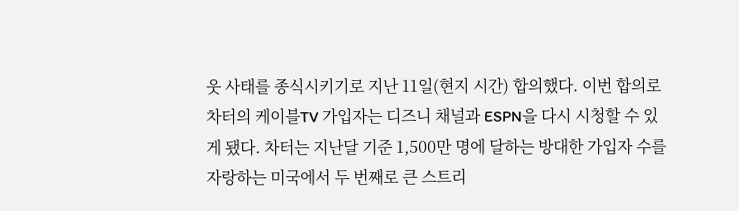웃 사태를 종식시키기로 지난 11일(현지 시간) 합의했다. 이번 합의로 차터의 케이블TV 가입자는 디즈니 채널과 ESPN을 다시 시청할 수 있게 됐다. 차터는 지난달 기준 1,500만 명에 달하는 방대한 가입자 수를 자랑하는 미국에서 두 번째로 큰 스트리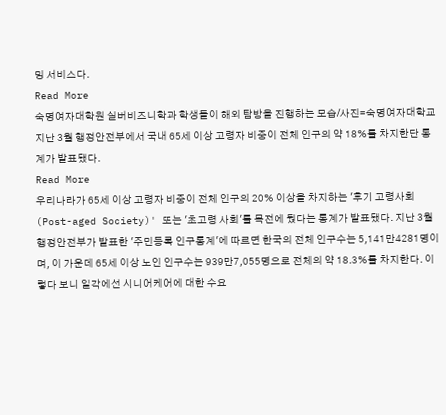밍 서비스다.
Read More
숙명여자대학원 실버비즈니학과 학생들이 해외 탐방을 진행하는 모습/사진=숙명여자대학교 지난 3월 행정안전부에서 국내 65세 이상 고령자 비중이 전체 인구의 약 18%를 차지한단 통계가 발표됐다.
Read More
우리나라가 65세 이상 고령자 비중이 전체 인구의 20% 이상을 차지하는 '후기 고령사회(Post-aged Society)' 또는 '초고령 사회'를 목전에 뒀다는 통계가 발표됐다. 지난 3월 행정안전부가 발표한 '주민등록 인구통계'에 따르면 한국의 전체 인구수는 5,141만4281명이며, 이 가운데 65세 이상 노인 인구수는 939만7,055명으로 전체의 약 18.3%를 차지한다. 이렇다 보니 일각에선 시니어케어에 대한 수요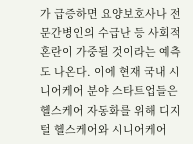가 급증하면 요양보호사나 전문간병인의 수급난 등 사회적 혼란이 가중될 것이라는 예측도 나온다. 이에 현재 국내 시니어케어 분야 스타트업들은 헬스케어 자동화를 위해 디지털 헬스케어와 시니어케어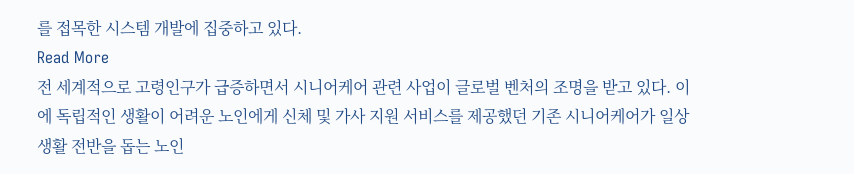를 접목한 시스템 개발에 집중하고 있다.
Read More
전 세계적으로 고령인구가 급증하면서 시니어케어 관련 사업이 글로벌 벤처의 조명을 받고 있다. 이에 독립적인 생활이 어려운 노인에게 신체 및 가사 지원 서비스를 제공했던 기존 시니어케어가 일상생활 전반을 돕는 노인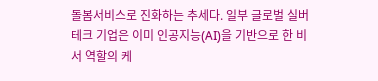돌봄서비스로 진화하는 추세다. 일부 글로벌 실버테크 기업은 이미 인공지능(AI)을 기반으로 한 비서 역할의 케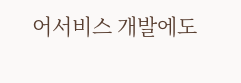어서비스 개발에도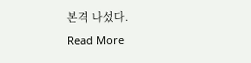본격 나섰다.
Read More